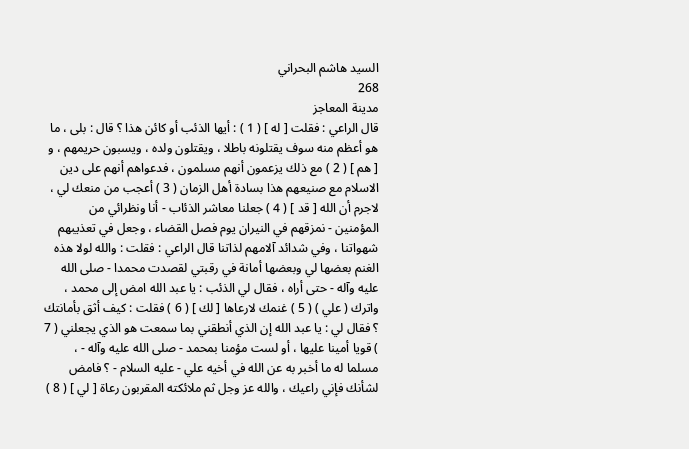السيد هاشم البحراني
268
مدينة المعاجز
قال الراعي : فقلت [ له ] ( 1 ) : أيها الذئب أو كائن هذا ؟ قال : بلى ، ما هو أعظم منه سوف يقتلونه باطلا ، ويقتلون ولده ، ويسبون حريمهم ، و [ هم ] ( 2 ) مع ذلك يزعمون أنهم مسلمون ، فدعواهم أنهم على دين الاسلام مع صنيعهم هذا بسادة أهل الزمان ( 3 ) أعجب من منعك لي ، لاجرم أن الله [ قد ] ( 4 ) جعلنا معاشر الذئاب - أنا ونظرائي من المؤمنين - نمزقهم في النيران يوم فصل القضاء ، وجعل في تعذيبهم شهواتنا ، وفي شدائد آلامهم لذاتنا قال الراعي : فقلت : والله لولا هذه الغنم بعضها لي وبعضها أمانة في رقبتي لقصدت محمدا - صلى الله عليه وآله - حتى أراه ، فقال لي الذئب : يا عبد الله امض إلى محمد ، واترك ( علي ) ( 5 ) غنمك لارعاها [ لك ] ( 6 ) فقلت : كيف أثق بأمانتك ؟ فقال لي : يا عبد الله إن الذي أنطقني بما سمعت هو الذي يجعلني ( 7 ) قويا أمينا عليها ، أو لست مؤمنا بمحمد - صلى الله عليه وآله - ، مسلما له ما أخبر به عن الله في أخيه علي - عليه السلام - ؟ فامض لشأنك فإني راعيك ، والله عز وجل ثم ملائكته المقربون رعاة [ لي ] ( 8 )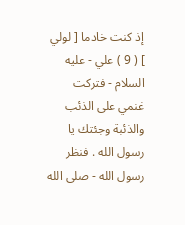إذ كنت خادما [ لولي ] ( 9 ) علي - عليه السلام - فتركت غنمي على الذئب والذئبة وجئتك يا رسول الله . فنظر رسول الله - صلى الله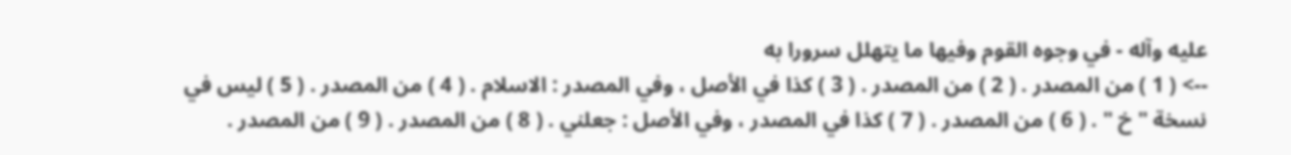عليه وآله - في وجوه القوم وفيها ما يتهلل سرورا به
--> ( 1 ) من المصدر . ( 2 ) من المصدر . ( 3 ) كذا في الأصل ، وفي المصدر : الاسلام . ( 4 ) من المصدر . ( 5 ) ليس في نسخة " خ " . ( 6 ) من المصدر . ( 7 ) كذا في المصدر ، وفي الأصل : جعلني . ( 8 ) من المصدر . ( 9 ) من المصدر .